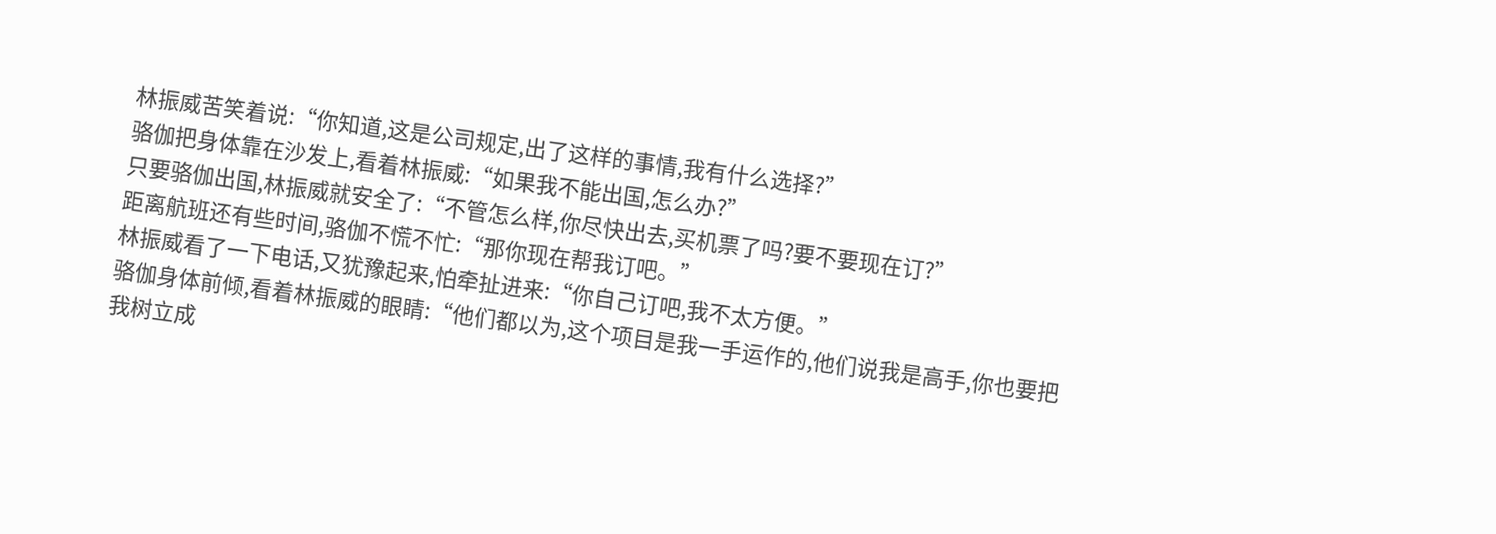林振威苦笑着说:“你知道,这是公司规定,出了这样的事情,我有什么选择?”
骆伽把身体靠在沙发上,看着林振威:“如果我不能出国,怎么办?”
只要骆伽出国,林振威就安全了:“不管怎么样,你尽快出去,买机票了吗?要不要现在订?”
距离航班还有些时间,骆伽不慌不忙:“那你现在帮我订吧。”
林振威看了一下电话,又犹豫起来,怕牵扯进来:“你自己订吧,我不太方便。”
骆伽身体前倾,看着林振威的眼睛:“他们都以为,这个项目是我一手运作的,他们说我是高手,你也要把我树立成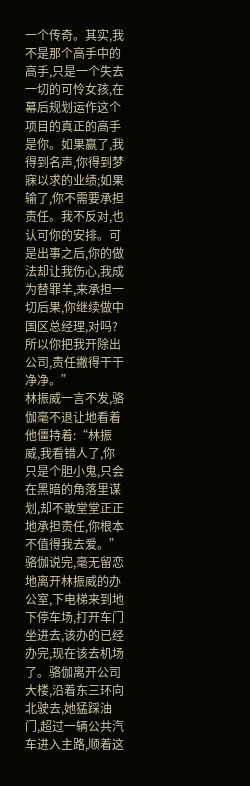一个传奇。其实,我不是那个高手中的高手,只是一个失去一切的可怜女孩,在幕后规划运作这个项目的真正的高手是你。如果赢了,我得到名声,你得到梦寐以求的业绩;如果输了,你不需要承担责任。我不反对,也认可你的安排。可是出事之后,你的做法却让我伤心,我成为替罪羊,来承担一切后果,你继续做中国区总经理,对吗?所以你把我开除出公司,责任撇得干干净净。”
林振威一言不发,骆伽毫不退让地看着他僵持着:“林振威,我看错人了,你只是个胆小鬼,只会在黑暗的角落里谋划,却不敢堂堂正正地承担责任,你根本不值得我去爱。”
骆伽说完,毫无留恋地离开林振威的办公室,下电梯来到地下停车场,打开车门坐进去,该办的已经办完,现在该去机场了。骆伽离开公司大楼,沿着东三环向北驶去,她猛踩油门,超过一辆公共汽车进入主路,顺着这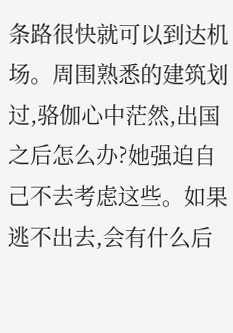条路很快就可以到达机场。周围熟悉的建筑划过,骆伽心中茫然,出国之后怎么办?她强迫自己不去考虑这些。如果逃不出去,会有什么后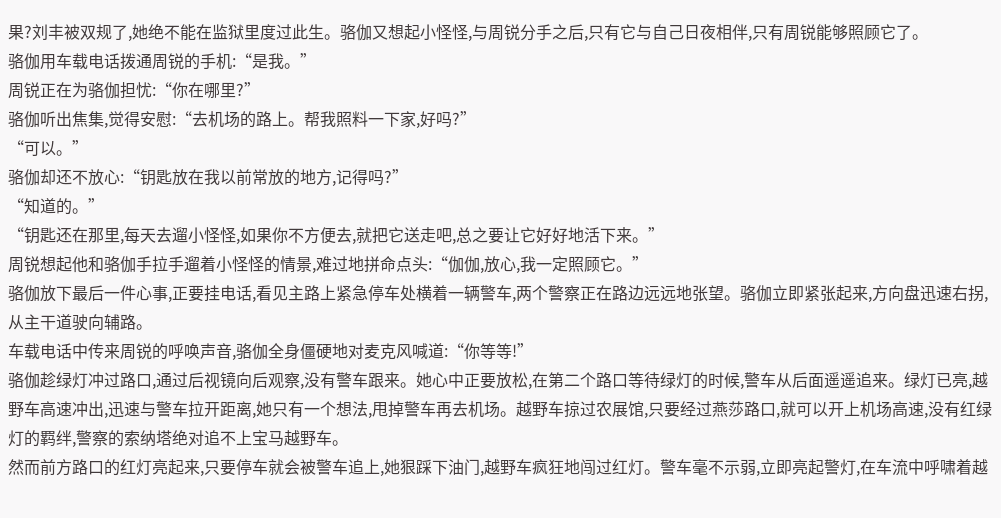果?刘丰被双规了,她绝不能在监狱里度过此生。骆伽又想起小怪怪,与周锐分手之后,只有它与自己日夜相伴,只有周锐能够照顾它了。
骆伽用车载电话拨通周锐的手机:“是我。”
周锐正在为骆伽担忧:“你在哪里?”
骆伽听出焦集,觉得安慰:“去机场的路上。帮我照料一下家,好吗?”
“可以。”
骆伽却还不放心:“钥匙放在我以前常放的地方,记得吗?”
“知道的。”
“钥匙还在那里,每天去遛小怪怪,如果你不方便去,就把它送走吧,总之要让它好好地活下来。”
周锐想起他和骆伽手拉手遛着小怪怪的情景,难过地拼命点头:“伽伽,放心,我一定照顾它。”
骆伽放下最后一件心事,正要挂电话,看见主路上紧急停车处横着一辆警车,两个警察正在路边远远地张望。骆伽立即紧张起来,方向盘迅速右拐,从主干道驶向辅路。
车载电话中传来周锐的呼唤声音,骆伽全身僵硬地对麦克风喊道:“你等等!”
骆伽趁绿灯冲过路口,通过后视镜向后观察,没有警车跟来。她心中正要放松,在第二个路口等待绿灯的时候,警车从后面遥遥追来。绿灯已亮,越野车高速冲出,迅速与警车拉开距离,她只有一个想法,甩掉警车再去机场。越野车掠过农展馆,只要经过燕莎路口,就可以开上机场高速,没有红绿灯的羁绊,警察的索纳塔绝对追不上宝马越野车。
然而前方路口的红灯亮起来,只要停车就会被警车追上,她狠踩下油门,越野车疯狂地闯过红灯。警车毫不示弱,立即亮起警灯,在车流中呼啸着越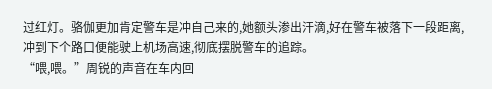过红灯。骆伽更加肯定警车是冲自己来的,她额头渗出汗滴,好在警车被落下一段距离,冲到下个路口便能驶上机场高速,彻底摆脱警车的追踪。
“喂,喂。”周锐的声音在车内回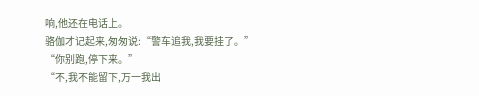响,他还在电话上。
骆伽才记起来,匆匆说:“警车追我,我要挂了。”
“你别跑,停下来。”
“不,我不能留下,万一我出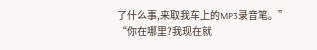了什么事,来取我车上的MP3录音笔。”
“你在哪里?我现在就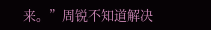来。”周锐不知道解决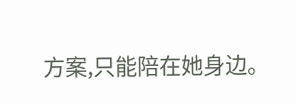方案,只能陪在她身边。